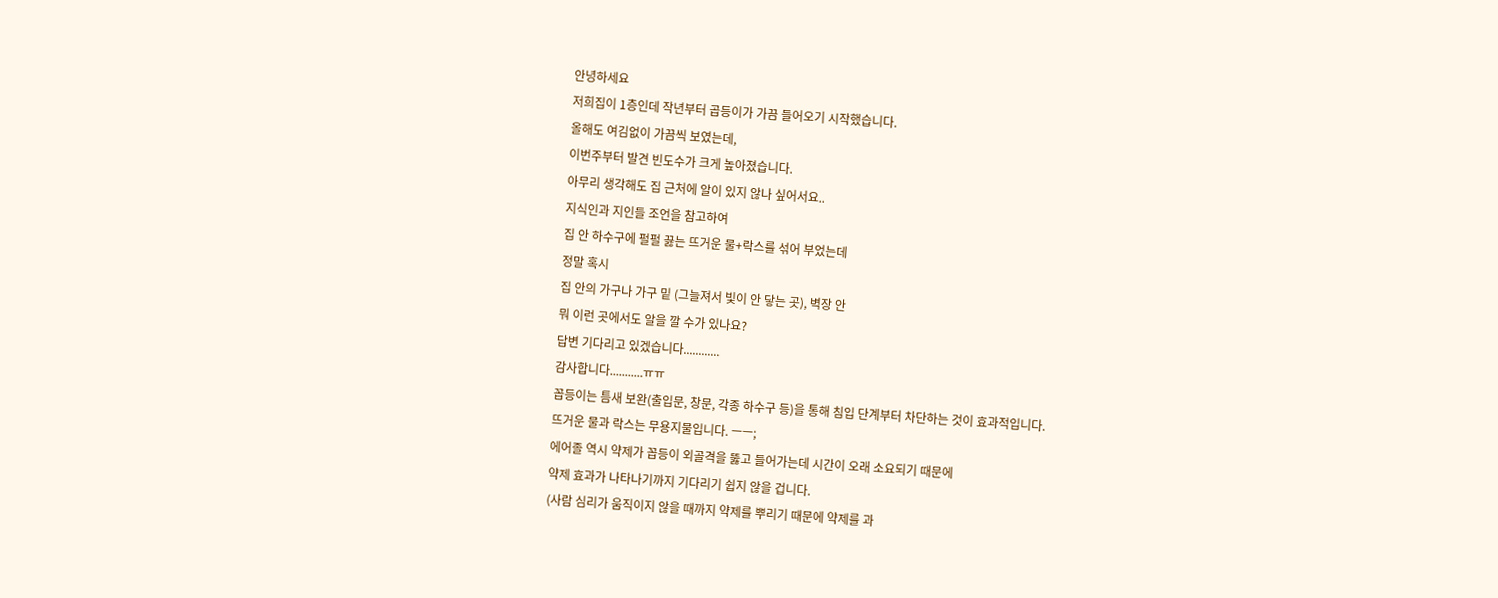안녕하세요
저희집이 1층인데 작년부터 곱등이가 가끔 들어오기 시작했습니다.
올해도 여김없이 가끔씩 보였는데,
이번주부터 발견 빈도수가 크게 높아졌습니다.
아무리 생각해도 집 근처에 알이 있지 않나 싶어서요..
지식인과 지인들 조언을 참고하여
집 안 하수구에 펄펄 끓는 뜨거운 물+락스를 섞어 부었는데
정말 혹시
집 안의 가구나 가구 밑 (그늘져서 빛이 안 닿는 곳), 벽장 안
뭐 이런 곳에서도 알을 깔 수가 있나요?
답변 기다리고 있겠습니다............
감사합니다...........ㅠㅠ
꼽등이는 틈새 보완(출입문, 창문, 각종 하수구 등)을 통해 침입 단계부터 차단하는 것이 효과적입니다.
뜨거운 물과 락스는 무용지물입니다. ㅡㅡ;
에어졸 역시 약제가 꼽등이 외골격을 뚫고 들어가는데 시간이 오래 소요되기 때문에
약제 효과가 나타나기까지 기다리기 쉽지 않을 겁니다.
(사람 심리가 움직이지 않을 때까지 약제를 뿌리기 때문에 약제를 과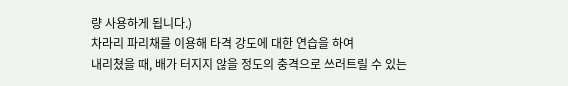량 사용하게 됩니다.)
차라리 파리채를 이용해 타격 강도에 대한 연습을 하여
내리쳤을 때, 배가 터지지 않을 정도의 충격으로 쓰러트릴 수 있는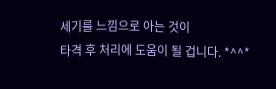세기를 느낌으로 아는 것이
타격 후 처리에 도움이 될 겁니다. *^^*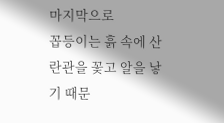마지막으로
꼽등이는 흙 속에 산란관을 꽃고 알을 낳기 때문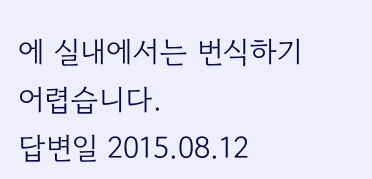에 실내에서는 번식하기 어렵습니다.
답변일 2015.08.12